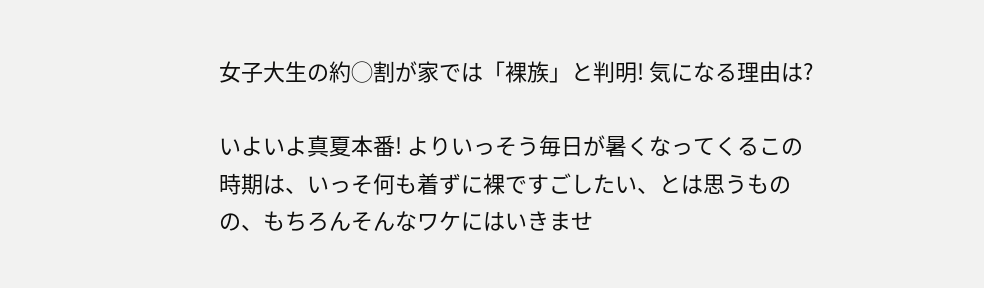女子大生の約◯割が家では「裸族」と判明! 気になる理由は?

いよいよ真夏本番! よりいっそう毎日が暑くなってくるこの時期は、いっそ何も着ずに裸ですごしたい、とは思うものの、もちろんそんなワケにはいきませ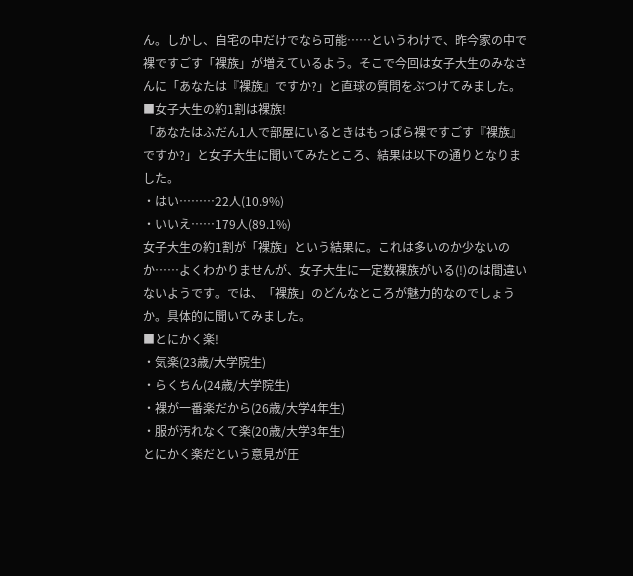ん。しかし、自宅の中だけでなら可能……というわけで、昨今家の中で裸ですごす「裸族」が増えているよう。そこで今回は女子大生のみなさんに「あなたは『裸族』ですか?」と直球の質問をぶつけてみました。
■女子大生の約1割は裸族!
「あなたはふだん1人で部屋にいるときはもっぱら裸ですごす『裸族』ですか?」と女子大生に聞いてみたところ、結果は以下の通りとなりました。
・はい………22人(10.9%)
・いいえ……179人(89.1%)
女子大生の約1割が「裸族」という結果に。これは多いのか少ないのか……よくわかりませんが、女子大生に一定数裸族がいる(!)のは間違いないようです。では、「裸族」のどんなところが魅力的なのでしょうか。具体的に聞いてみました。
■とにかく楽!
・気楽(23歳/大学院生)
・らくちん(24歳/大学院生)
・裸が一番楽だから(26歳/大学4年生)
・服が汚れなくて楽(20歳/大学3年生)
とにかく楽だという意見が圧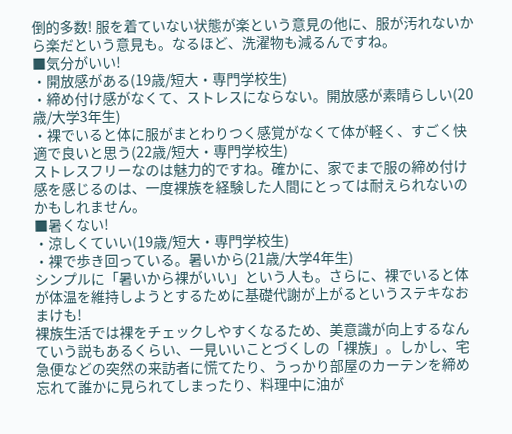倒的多数! 服を着ていない状態が楽という意見の他に、服が汚れないから楽だという意見も。なるほど、洗濯物も減るんですね。
■気分がいい!
・開放感がある(19歳/短大・専門学校生)
・締め付け感がなくて、ストレスにならない。開放感が素晴らしい(20歳/大学3年生)
・裸でいると体に服がまとわりつく感覚がなくて体が軽く、すごく快適で良いと思う(22歳/短大・専門学校生)
ストレスフリーなのは魅力的ですね。確かに、家でまで服の締め付け感を感じるのは、一度裸族を経験した人間にとっては耐えられないのかもしれません。
■暑くない!
・涼しくていい(19歳/短大・専門学校生)
・裸で歩き回っている。暑いから(21歳/大学4年生)
シンプルに「暑いから裸がいい」という人も。さらに、裸でいると体が体温を維持しようとするために基礎代謝が上がるというステキなおまけも!
裸族生活では裸をチェックしやすくなるため、美意識が向上するなんていう説もあるくらい、一見いいことづくしの「裸族」。しかし、宅急便などの突然の来訪者に慌てたり、うっかり部屋のカーテンを締め忘れて誰かに見られてしまったり、料理中に油が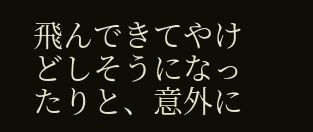飛んできてやけどしそうになったりと、意外に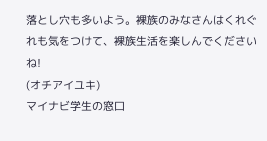落とし穴も多いよう。裸族のみなさんはくれぐれも気をつけて、裸族生活を楽しんでくださいね!
(オチアイユキ)
マイナビ学生の窓口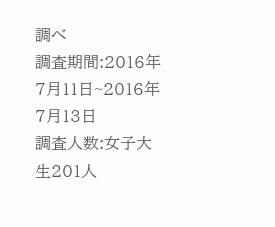調べ
調査期間:2016年7月11日~2016年7月13日
調査人数:女子大生201人